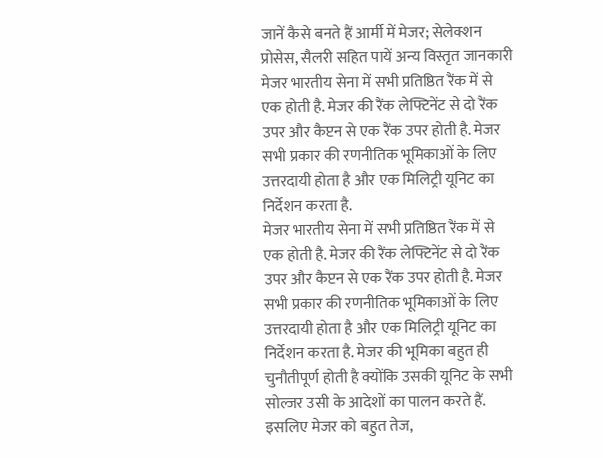जानें कैसे बनते हैं आर्मी में मेजर; सेलेक्शन प्रोसेस, सैलरी सहित पायें अन्य विस्तृत जानकारी
मेजर भारतीय सेना में सभी प्रतिष्ठित रैंक में से एक होती है. मेजर की रैंक लेफ्टिनेंट से दो रैंक उपर और कैप्टन से एक रैंक उपर होती है. मेजर सभी प्रकार की रणनीतिक भूमिकाओं के लिए उत्तरदायी होता है और एक मिलिट्री यूनिट का निर्देशन करता है.
मेजर भारतीय सेना में सभी प्रतिष्ठित रैंक में से एक होती है. मेजर की रैंक लेफ्टिनेंट से दो रैंक उपर और कैप्टन से एक रैंक उपर होती है. मेजर सभी प्रकार की रणनीतिक भूमिकाओं के लिए उत्तरदायी होता है और एक मिलिट्री यूनिट का निर्देशन करता है. मेजर की भूमिका बहुत ही चुनौतीपूर्ण होती है क्योंकि उसकी यूनिट के सभी सोल्जर उसी के आदेशों का पालन करते हैं. इसलिए मेजर को बहुत तेज,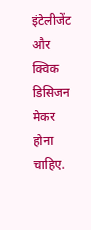इंटेलीजेंट और क्विक डिसिजन मेकर होना चाहिए.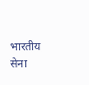भारतीय सेना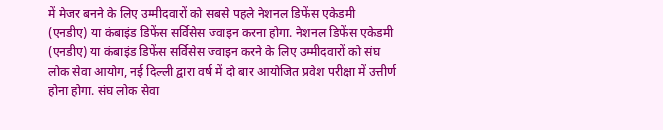में मेजर बनने के लिए उम्मीदवारों को सबसे पहले नेशनल डिफेंस एकेडमी (एनडीए) या कंबाइंड डिफेंस सर्विसेस ज्वाइन करना होगा. नेशनल डिफेंस एकेडमी (एनडीए) या कंबाइंड डिफेंस सर्विसेस ज्वाइन करने के लिए उम्मीदवारों को संघ लोक सेवा आयोग, नई दिल्ली द्वारा वर्ष में दो बार आयोजित प्रवेश परीक्षा में उत्तीर्ण होना होगा. संघ लोक सेवा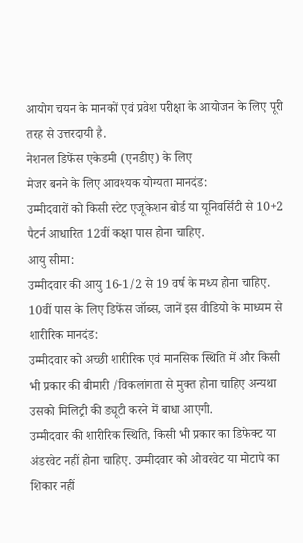आयोग चयन के मानकों एवं प्रवेश परीक्षा के आयोजन के लिए पूरी तरह से उत्तरदायी है.
नेशनल डिफेंस एकेडमी (एनडीए) के लिए
मेजर बनने के लिए आवश्यक योग्यता मानदंड:
उम्मीदवारों को किसी स्टेट एजूकेशन बोर्ड या यूनिवर्सिटी से 10+2 पैटर्न आधारित 12वीं कक्षा पास होना चाहिए.
आयु सीमा:
उम्मीदवार की आयु 16-1/2 से 19 वर्ष के मध्य होना चाहिए.
10वीं पास के लिए डिफेंस जॉब्स, जानें इस वीडियो के माध्यम से
शारीरिक मानदंड:
उम्मीदवार को अच्छी शारीरिक एवं मानसिक स्थिति में और किसी भी प्रकार की बीमारी /विकलांगता से मुक्त होना चाहिए अन्यथा उसको मिलिट्री की ड्यूटी करने में बाधा आएगी.
उम्मीदवार की शारीरिक स्थिति, किसी भी प्रकार का डिफेक्ट या अंडरवेट नहीं होना चाहिए. उम्मीदवार को ओवरवेट या मोटापे का शिकार नहीं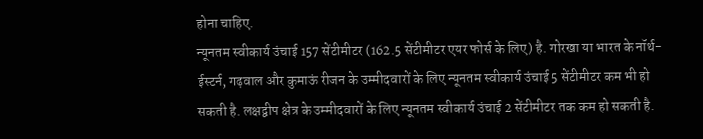होना चाहिए.
न्यूनतम स्वीकार्य उंचाई 157 सेंटीमीटर (162.5 सेंटीमीटर एयर फोर्स के लिए) है. गोरखा या भारत के नॉर्थ-ईस्टर्न, गढ़वाल और कुमाऊं रीजन के उम्मीदवारों के लिए न्यूनतम स्वीकार्य उंचाई 5 सेंटीमीटर कम भी हो सकती है. लक्षद्वीप क्षेत्र के उम्मीदवारों के लिए न्यूनतम स्वीकार्य उंचाई 2 सेंटीमीटर तक कम हो सकती है.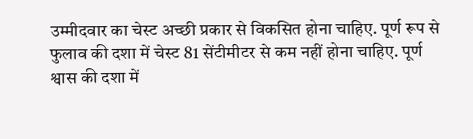उम्मीदवार का चेस्ट अच्छी प्रकार से विकसित होना चाहिए. पूर्ण रूप से फुलाव की दशा में चेस्ट 81 सेंटीमीटर से कम नहीं होना चाहिए. पूर्ण श्वास की दशा में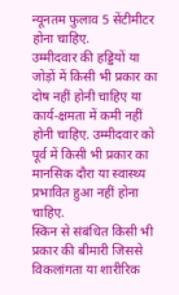न्यूनतम फुलाव 5 सेंटीमीटर होना चाहिए.
उम्मीदवार की हड्डियों या जोड़ों में किसी भी प्रकार का दोष नहीं होनी चाहिए या कार्य-क्षमता में कमी नहीं होनी चाहिए. उम्मीदवार को पूर्व में किसी भी प्रकार का मानसिक दौरा या स्वास्थ्य प्रभावित हुआ नहीं होना चाहिए.
स्किन से संबंधित किसी भी प्रकार की बीमारी जिससे विकलांगता या शारीरिक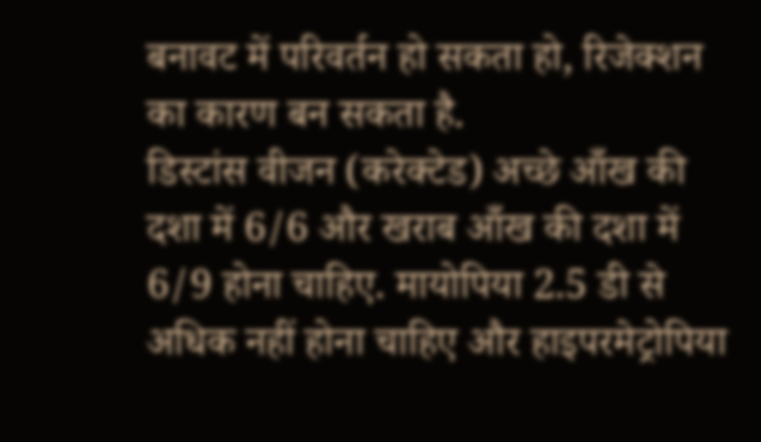बनावट में परिवर्तन हो सकता हो, रिजेक्शन का कारण बन सकता है.
डिस्टांस वीजन (करेक्टेड) अच्छे आँख की दशा में 6/6 और खराब आँख की दशा में 6/9 होना चाहिए. मायोपिया 2.5 डी से अधिक नहीं होना चाहिए और हाइपरमेट्रोपिया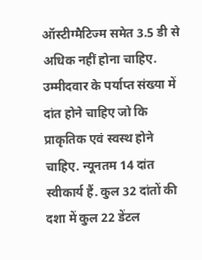ऑस्टीग्मैटिज्म समेत 3.5 डी से अधिक नहीं होना चाहिए.
उम्मीदवार के पर्याप्त संख्या में दांत होने चाहिए जो कि प्राकृतिक एवं स्वस्थ होने चाहिए. न्यूनतम 14 दांत स्वीकार्य हैं. कुल 32 दांतों की दशा में कुल 22 डेंटल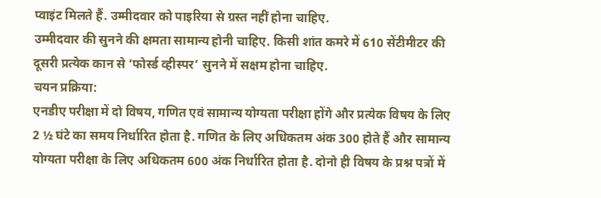प्वाइंट मिलते हैं. उम्मीदवार को पाइरिया से ग्रस्त नहीं होना चाहिए.
उम्मीदवार की सुनने की क्षमता सामान्य होनी चाहिए. किसी शांत कमरे में 610 सेंटीमीटर की दूसरी प्रत्येक कान से ‘फोर्स्ड व्हीस्पर’ सुनने में सक्षम होना चाहिए.
चयन प्रक्रिया:
एनडीए परीक्षा में दो विषय, गणित एवं सामान्य योग्यता परीक्षा होंगे और प्रत्येक विषय के लिए 2 ½ घंटे का समय निर्धारित होता है. गणित के लिए अधिकतम अंक 300 होते हैं और सामान्य योग्यता परीक्षा के लिए अधिकतम 600 अंक निर्धारित होता है. दोनो ही विषय के प्रश्न पत्रों में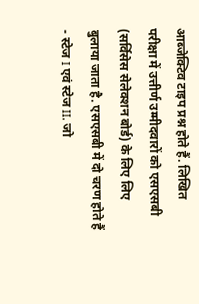आब्जेक्टिव टाइप प्रश्न होते हैं. लिखित परीक्षा में उत्तीर्ण उम्मीदवारों को एसएसबी (सर्विसेस सेलेक्शन बोर्ड) के लिए लिए बुलाया जाता है. एसएसबी में दो चरण होते हैं - स्टेज I एवं स्टेज II. जो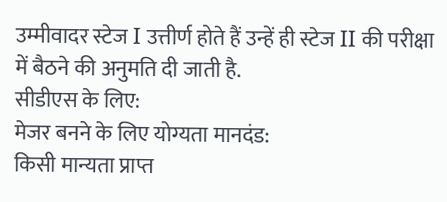उम्मीवादर स्टेज I उत्तीर्ण होते हैं उन्हें ही स्टेज II की परीक्षा में बैठने की अनुमति दी जाती है.
सीडीएस के लिए:
मेजर बनने के लिए योग्यता मानदंड:
किसी मान्यता प्राप्त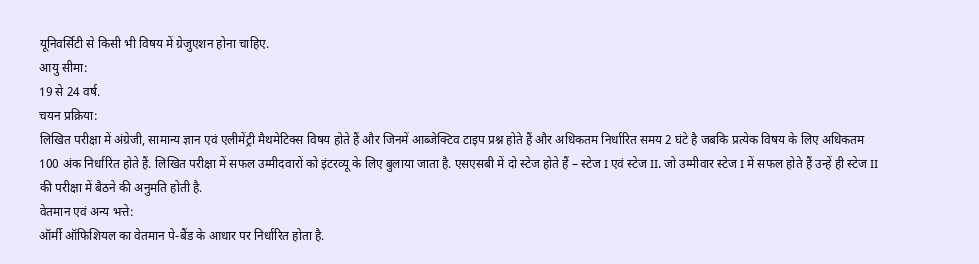यूनिवर्सिटी से किसी भी विषय में ग्रेजुएशन होना चाहिए.
आयु सीमा:
19 से 24 वर्ष.
चयन प्रक्रिया:
लिखित परीक्षा में अंग्रेजी, सामान्य ज्ञान एवं एलीमेंट्री मैथमेटिक्स विषय होते हैं और जिनमें आब्जेक्टिव टाइप प्रश्न होते हैं और अधिकतम निर्धारित समय 2 घंटे है जबकि प्रत्येक विषय के लिए अधिकतम 100 अंक निर्धारित होते हैं. लिखित परीक्षा में सफल उम्मीदवारों को इंटरव्यू के लिए बुलाया जाता है. एसएसबी में दो स्टेज होते हैं – स्टेज I एवं स्टेज II. जो उम्मीवार स्टेज I में सफल होते हैं उन्हें ही स्टेज II की परीक्षा में बैठने की अनुमति होती है.
वेतमान एवं अन्य भत्ते:
ऑर्मी ऑफिशियल का वेतमान पे-बैंड के आधार पर निर्धारित होता है.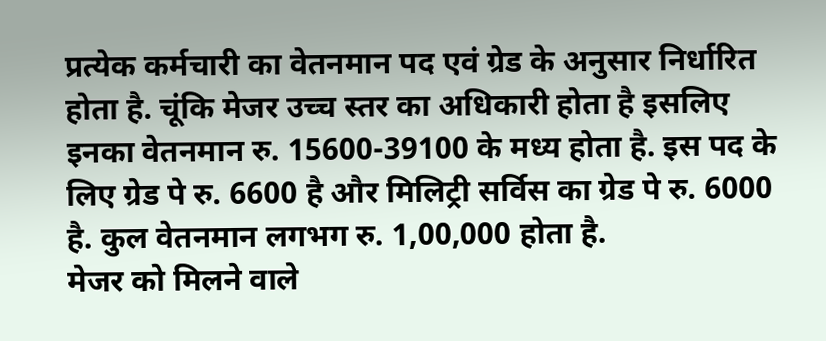प्रत्येक कर्मचारी का वेतनमान पद एवं ग्रेड के अनुसार निर्धारित होता है. चूंकि मेजर उच्च स्तर का अधिकारी होता है इसलिए इनका वेतनमान रु. 15600-39100 के मध्य होता है. इस पद के लिए ग्रेड पे रु. 6600 है और मिलिट्री सर्विस का ग्रेड पे रु. 6000 है. कुल वेतनमान लगभग रु. 1,00,000 होता है.
मेजर को मिलने वाले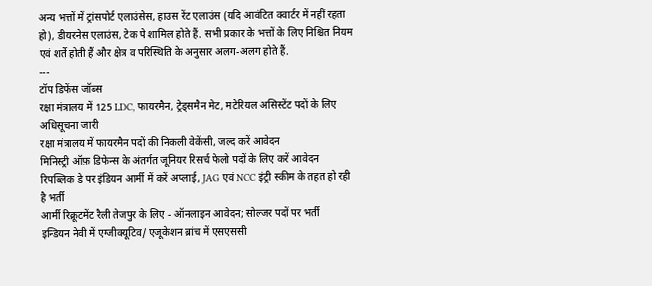अन्य भत्तों में ट्रांसपोर्ट एलाउंसेस, हाउस रेंट एलाउंस (यदि आवंटित क्वार्टर में नहीं रहता हो), डीयरनेस एलाउंस, टेक पे शामिल होते हैं. सभी प्रकार के भत्तों के लिए निश्चित नियम एवं शर्ते होती हैं और क्षेत्र व परिस्थिति के अनुसार अलग-अलग होते हैं.
---
टॉप डिफेंस जॉब्स
रक्षा मंत्रालय में 125 LDC, फायरमैन, ट्रेड्समैन मेट, मटेरियल असिस्टेंट पदों के लिए अधिसूचना जारी
रक्षा मंत्रालय में फायरमैन पदों की निकली वेकेंसी, जल्द करें आवेदन
मिनिस्ट्री ऑफ़ डिफेन्स के अंतर्गत जूनियर रिसर्च फेलो पदों के लिए करें आवेदन
रिपब्लिक डे पर इंडियन आर्मी में करें अप्लाई, JAG एवं NCC इंट्री स्कीम के तहत हो रही है भर्ती
आर्मी रिक्रूटमेंट रैली तेजपुर के लिए - ऑनलाइन आवेदन; सोल्जर पदों पर भर्ती
इन्डियन नेवी में एग्जीक्यूटिव/ एजूकेशन ब्रांच में एसएससी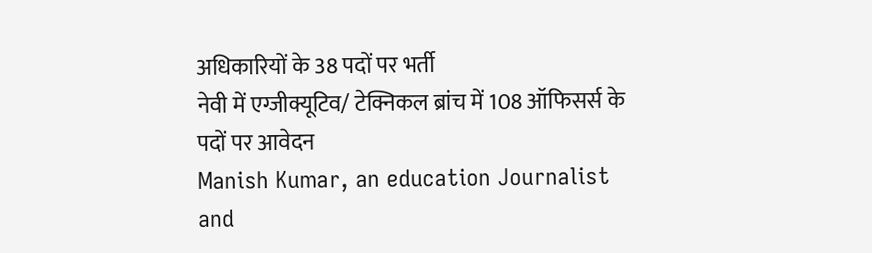अधिकारियों के 38 पदों पर भर्ती
नेवी में एग्जीक्यूटिव/ टेक्निकल ब्रांच में 108 ऑफिसर्स के पदों पर आवेदन
Manish Kumar, an education Journalist and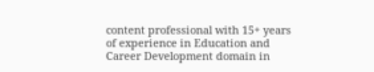content professional with 15+ years of experience in Education and Career Development domain in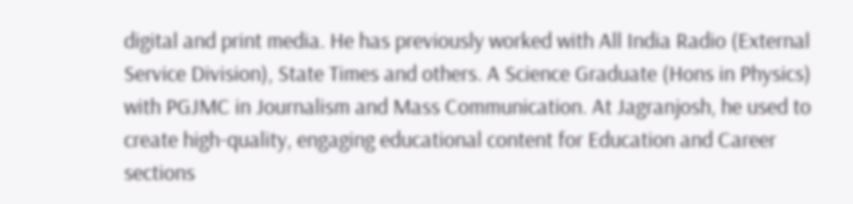digital and print media. He has previously worked with All India Radio (External Service Division), State Times and others. A Science Graduate (Hons in Physics) with PGJMC in Journalism and Mass Communication. At Jagranjosh, he used to create high-quality, engaging educational content for Education and Career sections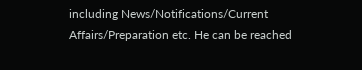including News/Notifications/Current Affairs/Preparation etc. He can be reached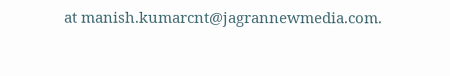at manish.kumarcnt@jagrannewmedia.com.